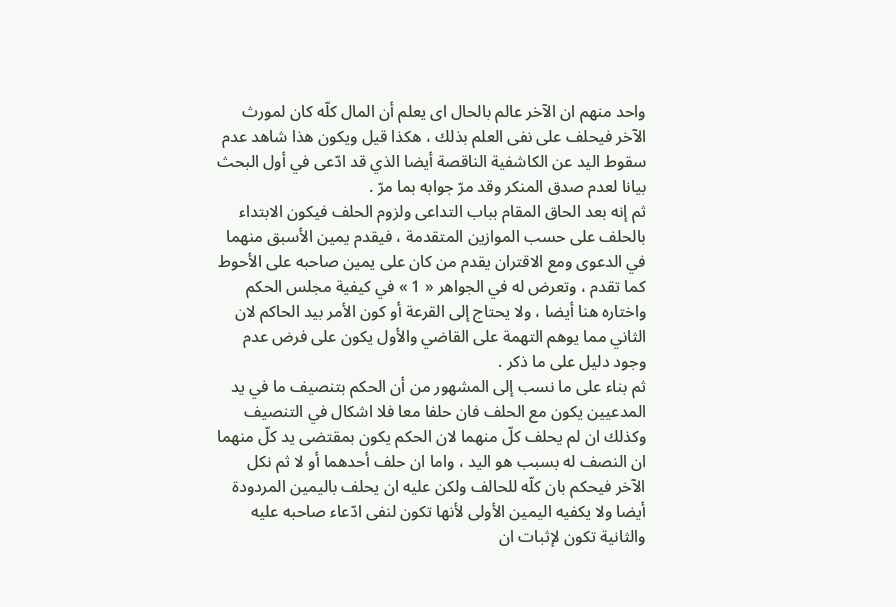واحد منهم ان الآخر عالم بالحال اى يعلم أن المال كلّه كان لمورث الآخر فيحلف على نفى العلم بذلك ، هكذا قيل ويكون هذا شاهد عدم سقوط اليد عن الكاشفية الناقصة أيضا الذي قد ادّعى في أول البحث بيانا لعدم صدق المنكر وقد مرّ جوابه بما مرّ .
ثم إنه بعد الحاق المقام بباب التداعى ولزوم الحلف فيكون الابتداء بالحلف على حسب الموازين المتقدمة ، فيقدم يمين الأسبق منهما في الدعوى ومع الاقتران يقدم من كان على يمين صاحبه على الأحوط كما تقدم ، وتعرض له في الجواهر « 1 » في كيفية مجلس الحكم واختاره هنا أيضا ، ولا يحتاج إلى القرعة أو كون الأمر بيد الحاكم لان الثاني مما يوهم التهمة على القاضي والأول يكون على فرض عدم وجود دليل على ما ذكر .
ثم بناء على ما نسب إلى المشهور من أن الحكم بتنصيف ما في يد المدعيين يكون مع الحلف فان حلفا معا فلا اشكال في التنصيف وكذلك ان لم يحلف كلّ منهما لان الحكم يكون بمقتضى يد كلّ منهما ان النصف له بسبب هو اليد ، واما ان حلف أحدهما أو لا ثم نكل الآخر فيحكم بان كلّه للحالف ولكن عليه ان يحلف باليمين المردودة أيضا ولا يكفيه اليمين الأولى لأنها تكون لنفى ادّعاء صاحبه عليه والثانية تكون لإثبات ان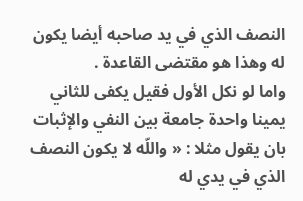النصف الذي في يد صاحبه أيضا يكون له وهذا هو مقتضى القاعدة .
واما لو نكل الأول فقيل يكفى للثاني يمينا واحدة جامعة بين النفي والإثبات بان يقول مثلا : « واللّه لا يكون النصف الذي في يدي له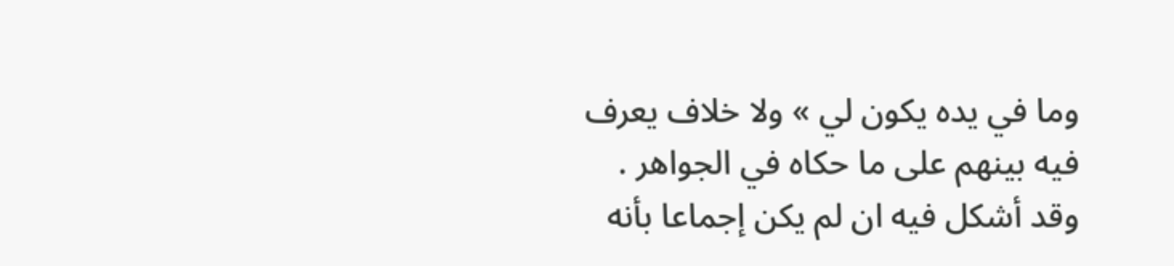وما في يده يكون لي » ولا خلاف يعرف فيه بينهم على ما حكاه في الجواهر .
وقد أشكل فيه ان لم يكن إجماعا بأنه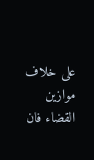على خلاف موازين القضاء فان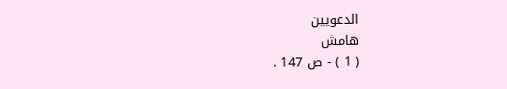الدعويين
هامش
( 1 ) - ص 147 .